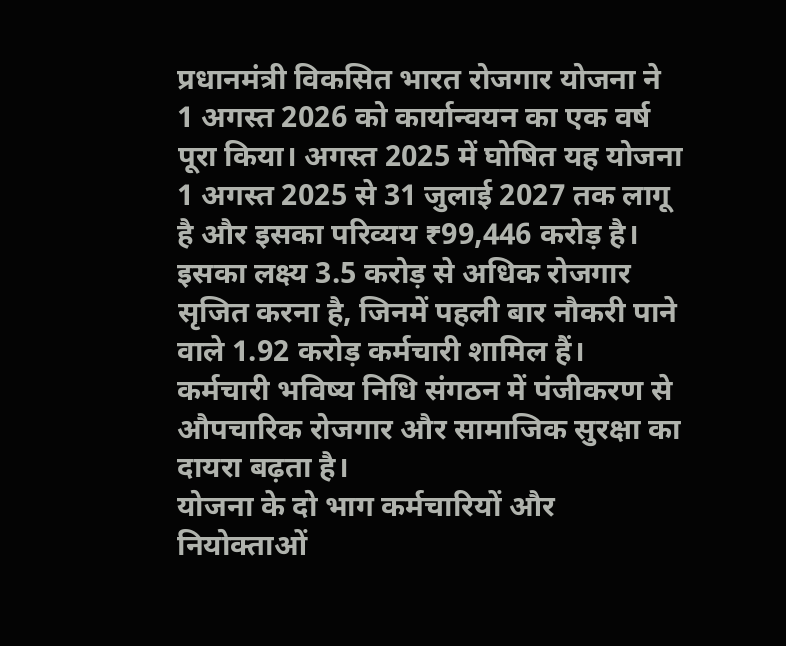प्रधानमंत्री विकसित भारत रोजगार योजना ने 1 अगस्त 2026 को कार्यान्वयन का एक वर्ष पूरा किया। अगस्त 2025 में घोषित यह योजना 1 अगस्त 2025 से 31 जुलाई 2027 तक लागू है और इसका परिव्यय ₹99,446 करोड़ है। इसका लक्ष्य 3.5 करोड़ से अधिक रोजगार सृजित करना है, जिनमें पहली बार नौकरी पाने वाले 1.92 करोड़ कर्मचारी शामिल हैं। कर्मचारी भविष्य निधि संगठन में पंजीकरण से औपचारिक रोजगार और सामाजिक सुरक्षा का दायरा बढ़ता है।
योजना के दो भाग कर्मचारियों और नियोक्ताओं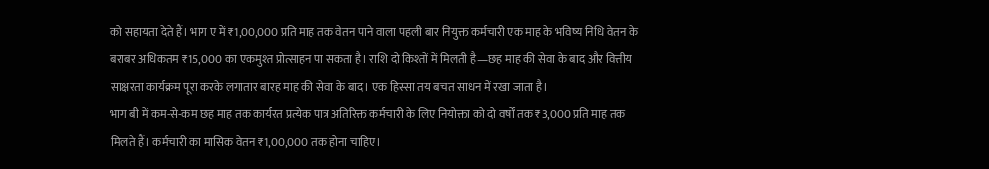को सहायता देते हैं। भाग ए में ₹1,00,000 प्रति माह तक वेतन पाने वाला पहली बार नियुक्त कर्मचारी एक माह के भविष्य निधि वेतन के बराबर अधिकतम ₹15,000 का एकमुश्त प्रोत्साहन पा सकता है। राशि दो किश्तों में मिलती है—छह माह की सेवा के बाद और वित्तीय साक्षरता कार्यक्रम पूरा करके लगातार बारह माह की सेवा के बाद। एक हिस्सा तय बचत साधन में रखा जाता है।
भाग बी में कम-से-कम छह माह तक कार्यरत प्रत्येक पात्र अतिरिक्त कर्मचारी के लिए नियोक्ता को दो वर्षों तक ₹3,000 प्रति माह तक मिलते हैं। कर्मचारी का मासिक वेतन ₹1,00,000 तक होना चाहिए।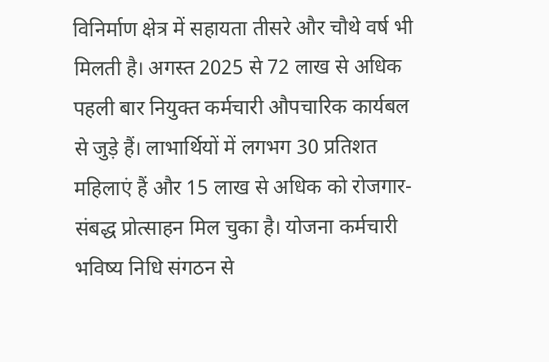विनिर्माण क्षेत्र में सहायता तीसरे और चौथे वर्ष भी मिलती है। अगस्त 2025 से 72 लाख से अधिक पहली बार नियुक्त कर्मचारी औपचारिक कार्यबल से जुड़े हैं। लाभार्थियों में लगभग 30 प्रतिशत महिलाएं हैं और 15 लाख से अधिक को रोजगार-संबद्ध प्रोत्साहन मिल चुका है। योजना कर्मचारी भविष्य निधि संगठन से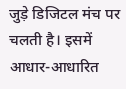जुड़े डिजिटल मंच पर चलती है। इसमें आधार-आधारित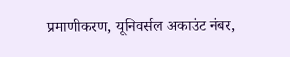प्रमाणीकरण, यूनिवर्सल अकाउंट नंबर,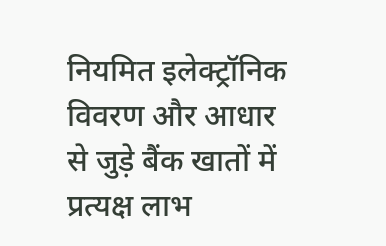नियमित इलेक्ट्रॉनिक विवरण और आधार से जुड़े बैंक खातों में प्रत्यक्ष लाभ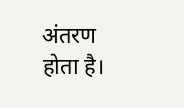अंतरण होता है।